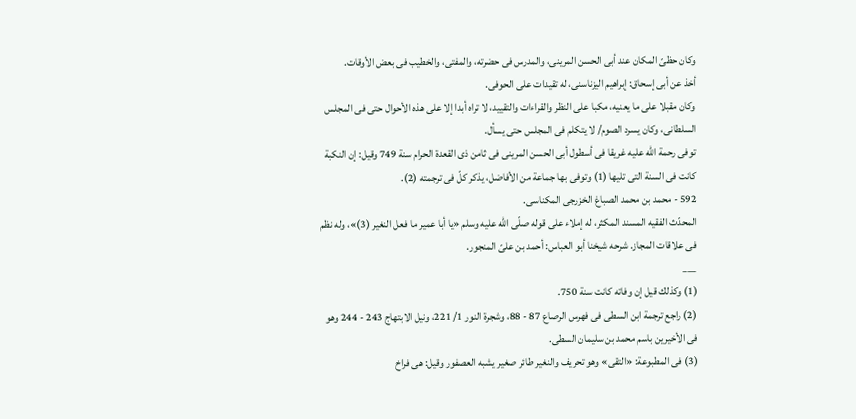وكان حظىّ المكان عند أبى الحسن المرينى، والمدرس فى حضرته، والمفتى، والخطيب فى بعض الأوقات.
أخذ عن أبى إسحاق: إبراهيم اليزناسنى، له تقيدات على الحوفى.
وكان مقبلا على ما يعنيه، مكبا على النظر والقراءات والتقييد، لا تراه أبدا إلا على هذه الأحوال حتى فى المجلس السلطانى، وكان يسرد الصوم/ لا يتكلم فى المجلس حتى يسأل.
توفى رحمة الله عليه غريقا فى أسطول أبى الحسن المرينى فى ثامن ذى القعدة الحرام سنة 749 وقيل: إن النكبة كانت فى السنة التى تليها (1) وتوفى بها جماعة من الأفاضل، يذكر كلّ فى ترجمته (2).
592 - محمد بن محمد الصباغ الخزرجى المكناسى.
المحدّث الفقيه المسند المكثر، له إملاء على قوله صلّى الله عليه وسلم «يا أبا عمير ما فعل النغير (3)»، وله نظم فى علاقات المجاز. شرحه شيخنا أبو العباس: أحمد بن علىّ المنجور.
___
(1) وكذلك قيل إن وفاته كانت سنة 750.
(2) راجع ترجمة ابن السطى فى فهرس الرصاع 87 - 88، وشجرة النور 1/ 221، ونيل الابتهاج 243 - 244 وهو فى الأخيرين باسم محمد بن سليمان السطى.
(3) فى المطبوعة: «التقى» وهو تحريف والنغير طائر صغير يشبه العصفور وقيل: هى فراخ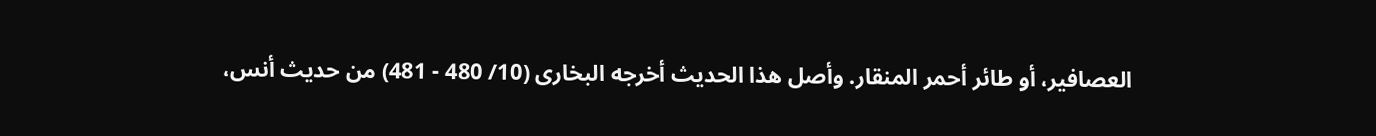العصافير، أو طائر أحمر المنقار. وأصل هذا الحديث أخرجه البخارى (10/ 480 - 481) من حديث أنس،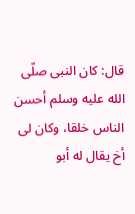قال: كان النبى صلّى الله عليه وسلم أحسن الناس خلقا، وكان لى أخ يقال له أبو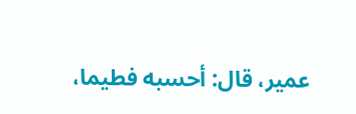عمير، قال: أحسبه فطيما،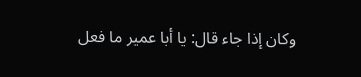وكان إذا جاء قال: يا أبا عمير ما فعل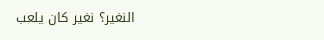النغير؟ نغير كان يلعب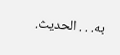به. . . الحديث.